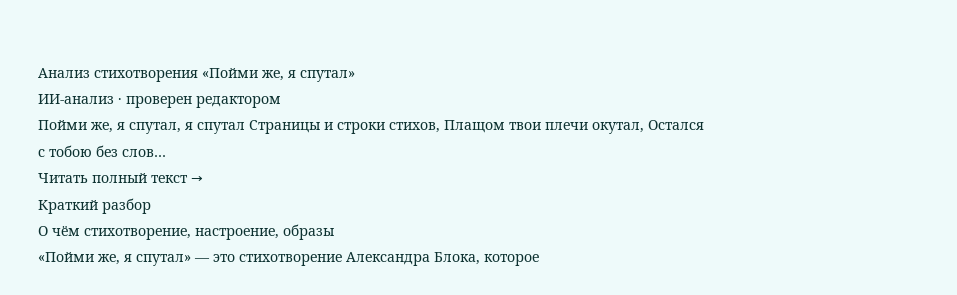Анализ стихотворения «Пойми же, я спутал»
ИИ-анализ · проверен редактором
Пойми же, я спутал, я спутал Страницы и строки стихов, Плащом твои плечи окутал, Остался с тобою без слов…
Читать полный текст →
Краткий разбор
О чём стихотворение, настроение, образы
«Пойми же, я спутал» — это стихотворение Александра Блока, которое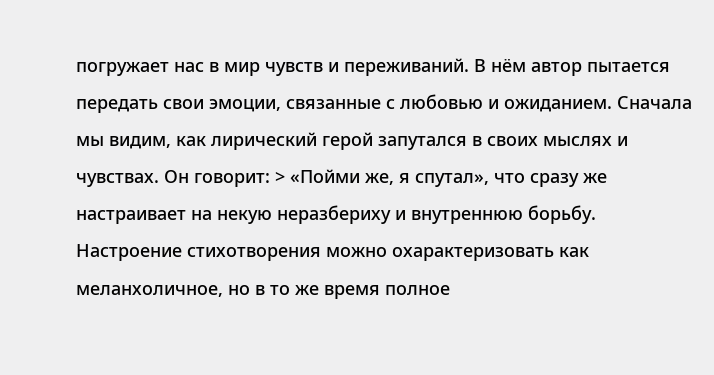погружает нас в мир чувств и переживаний. В нём автор пытается передать свои эмоции, связанные с любовью и ожиданием. Сначала мы видим, как лирический герой запутался в своих мыслях и чувствах. Он говорит: > «Пойми же, я спутал», что сразу же настраивает на некую неразбериху и внутреннюю борьбу.
Настроение стихотворения можно охарактеризовать как меланхоличное, но в то же время полное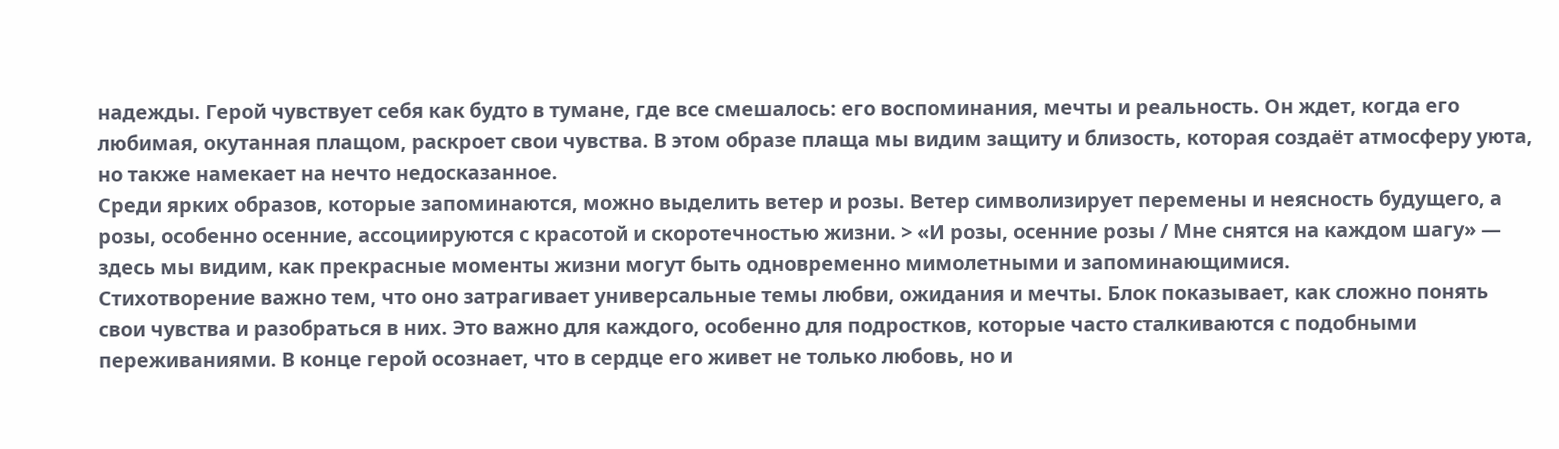надежды. Герой чувствует себя как будто в тумане, где все смешалось: его воспоминания, мечты и реальность. Он ждет, когда его любимая, окутанная плащом, раскроет свои чувства. В этом образе плаща мы видим защиту и близость, которая создаёт атмосферу уюта, но также намекает на нечто недосказанное.
Среди ярких образов, которые запоминаются, можно выделить ветер и розы. Ветер символизирует перемены и неясность будущего, а розы, особенно осенние, ассоциируются с красотой и скоротечностью жизни. > «И розы, осенние розы / Мне снятся на каждом шагу» — здесь мы видим, как прекрасные моменты жизни могут быть одновременно мимолетными и запоминающимися.
Стихотворение важно тем, что оно затрагивает универсальные темы любви, ожидания и мечты. Блок показывает, как сложно понять свои чувства и разобраться в них. Это важно для каждого, особенно для подростков, которые часто сталкиваются с подобными переживаниями. В конце герой осознает, что в сердце его живет не только любовь, но и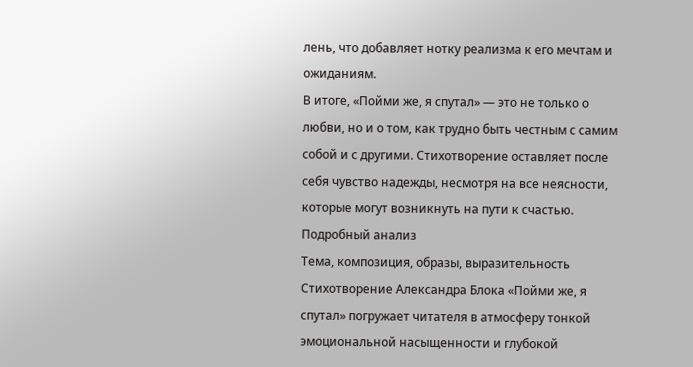лень, что добавляет нотку реализма к его мечтам и ожиданиям.
В итоге, «Пойми же, я спутал» — это не только о любви, но и о том, как трудно быть честным с самим собой и с другими. Стихотворение оставляет после себя чувство надежды, несмотря на все неясности, которые могут возникнуть на пути к счастью.
Подробный анализ
Тема, композиция, образы, выразительность
Стихотворение Александра Блока «Пойми же, я спутал» погружает читателя в атмосферу тонкой эмоциональной насыщенности и глубокой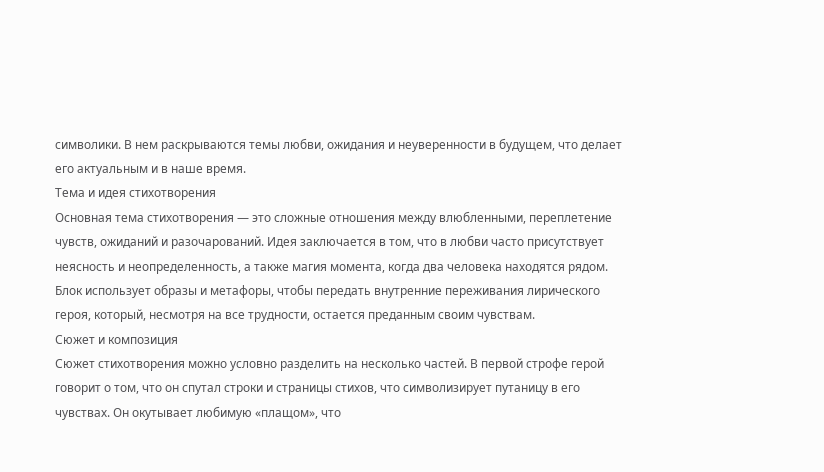символики. В нем раскрываются темы любви, ожидания и неуверенности в будущем, что делает его актуальным и в наше время.
Тема и идея стихотворения
Основная тема стихотворения — это сложные отношения между влюбленными, переплетение чувств, ожиданий и разочарований. Идея заключается в том, что в любви часто присутствует неясность и неопределенность, а также магия момента, когда два человека находятся рядом. Блок использует образы и метафоры, чтобы передать внутренние переживания лирического героя, который, несмотря на все трудности, остается преданным своим чувствам.
Сюжет и композиция
Сюжет стихотворения можно условно разделить на несколько частей. В первой строфе герой говорит о том, что он спутал строки и страницы стихов, что символизирует путаницу в его чувствах. Он окутывает любимую «плащом», что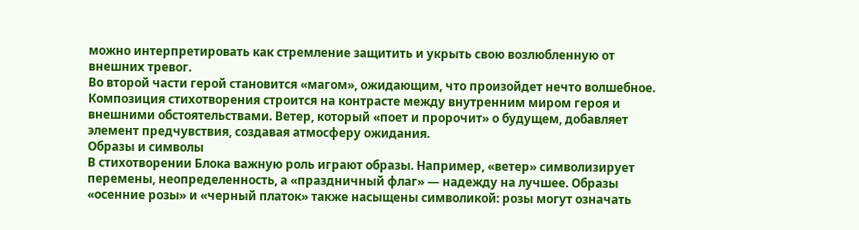можно интерпретировать как стремление защитить и укрыть свою возлюбленную от внешних тревог.
Во второй части герой становится «магом», ожидающим, что произойдет нечто волшебное. Композиция стихотворения строится на контрасте между внутренним миром героя и внешними обстоятельствами. Ветер, который «поет и пророчит» о будущем, добавляет элемент предчувствия, создавая атмосферу ожидания.
Образы и символы
В стихотворении Блока важную роль играют образы. Например, «ветер» символизирует перемены, неопределенность, а «праздничный флаг» — надежду на лучшее. Образы «осенние розы» и «черный платок» также насыщены символикой: розы могут означать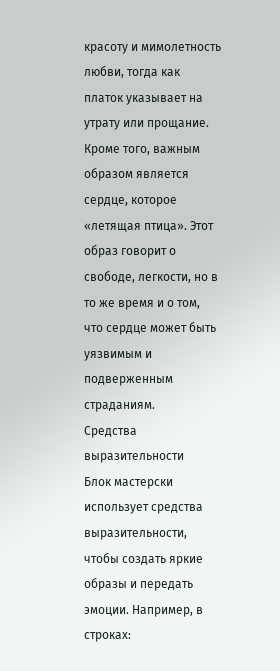красоту и мимолетность любви, тогда как платок указывает на утрату или прощание.
Кроме того, важным образом является сердце, которое «летящая птица». Этот образ говорит о свободе, легкости, но в то же время и о том, что сердце может быть уязвимым и подверженным страданиям.
Средства выразительности
Блок мастерски использует средства выразительности, чтобы создать яркие образы и передать эмоции. Например, в строках: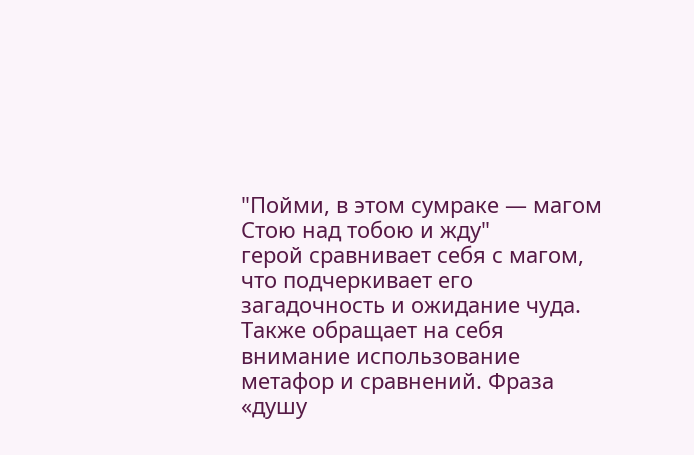"Пойми, в этом сумраке — магом
Стою над тобою и жду"
герой сравнивает себя с магом, что подчеркивает его загадочность и ожидание чуда.
Также обращает на себя внимание использование метафор и сравнений. Фраза «душу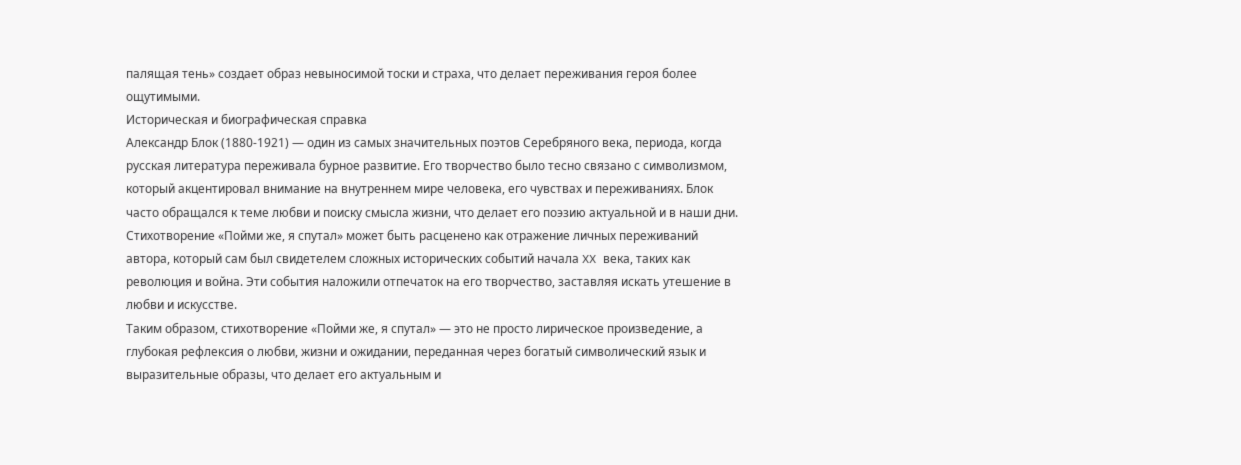палящая тень» создает образ невыносимой тоски и страха, что делает переживания героя более ощутимыми.
Историческая и биографическая справка
Александр Блок (1880-1921) — один из самых значительных поэтов Серебряного века, периода, когда русская литература переживала бурное развитие. Его творчество было тесно связано с символизмом, который акцентировал внимание на внутреннем мире человека, его чувствах и переживаниях. Блок часто обращался к теме любви и поиску смысла жизни, что делает его поэзию актуальной и в наши дни.
Стихотворение «Пойми же, я спутал» может быть расценено как отражение личных переживаний автора, который сам был свидетелем сложных исторических событий начала XX века, таких как революция и война. Эти события наложили отпечаток на его творчество, заставляя искать утешение в любви и искусстве.
Таким образом, стихотворение «Пойми же, я спутал» — это не просто лирическое произведение, а глубокая рефлексия о любви, жизни и ожидании, переданная через богатый символический язык и выразительные образы, что делает его актуальным и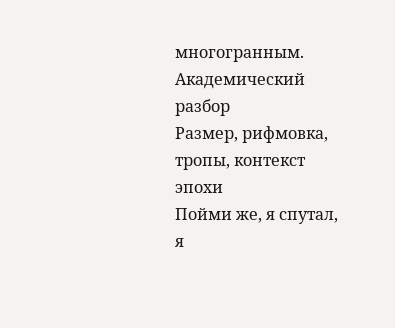многогранным.
Академический разбор
Размер, рифмовка, тропы, контекст эпохи
Пойми же, я спутал, я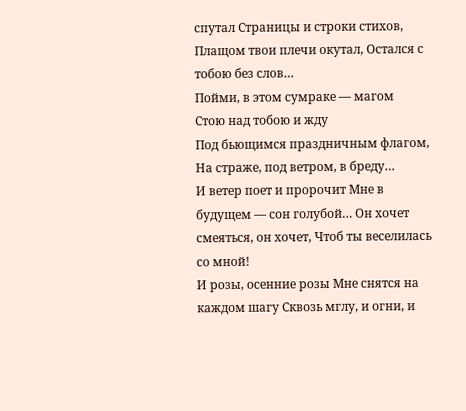спутал Страницы и строки стихов, Плащом твои плечи окутал, Остался с тобою без слов…
Пойми, в этом сумраке — магом
Стою над тобою и жду
Под бьющимся праздничным флагом,
На страже, под ветром, в бреду…
И ветер поет и пророчит Мне в будущем — сон голубой… Он хочет смеяться, он хочет, Чтоб ты веселилась со мной!
И розы, осенние розы Мне снятся на каждом шагу Сквозь мглу, и огни, и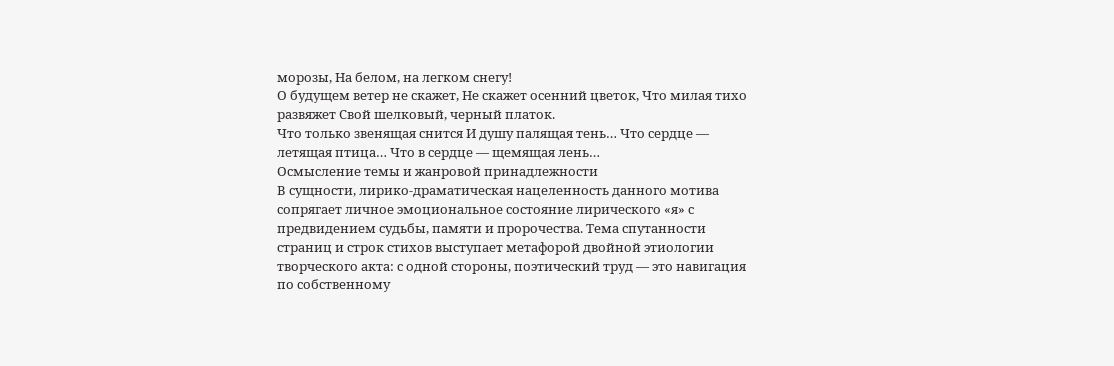морозы, На белом, на легком снегу!
О будущем ветер не скажет, Не скажет осенний цветок, Что милая тихо развяжет Свой шелковый, черный платок.
Что только звенящая снится И душу палящая тень… Что сердце — летящая птица… Что в сердце — щемящая лень…
Осмысление темы и жанровой принадлежности
В сущности, лирико-драматическая нацеленность данного мотива сопрягает личное эмоциональное состояние лирического «я» с предвидением судьбы, памяти и пророчества. Тема спутанности страниц и строк стихов выступает метафорой двойной этиологии творческого акта: с одной стороны, поэтический труд — это навигация по собственному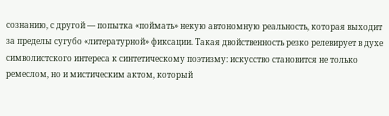сознанию, с другой — попытка «поймать» некую автономную реальность, которая выходит за пределы сугубо «литературной» фиксации. Такая двойственность резко релевирует в духе символистского интереса к синтетическому поэтизму: искусство становится не только ремеслом, но и мистическим актом, который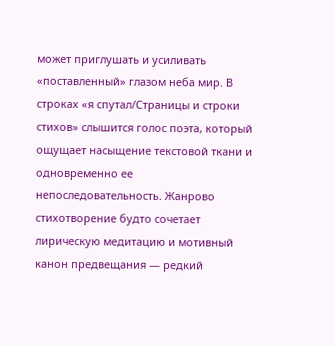может приглушать и усиливать «поставленный» глазом неба мир. В строках «я спутал/Страницы и строки стихов» слышится голос поэта, который ощущает насыщение текстовой ткани и одновременно ее непоследовательность. Жанрово стихотворение будто сочетает лирическую медитацию и мотивный канон предвещания — редкий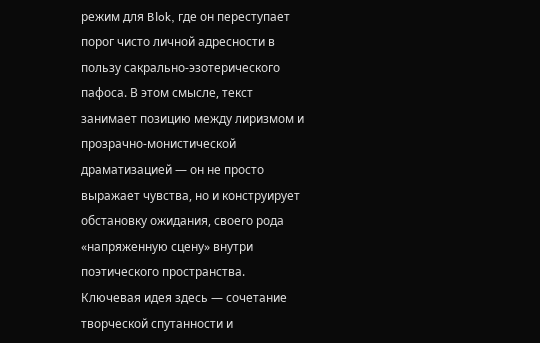режим для Blok, где он переступает порог чисто личной адресности в пользу сакрально-эзотерического пафоса. В этом смысле, текст занимает позицию между лиризмом и прозрачно-монистической драматизацией — он не просто выражает чувства, но и конструирует обстановку ожидания, своего рода «напряженную сцену» внутри поэтического пространства.
Ключевая идея здесь — сочетание творческой спутанности и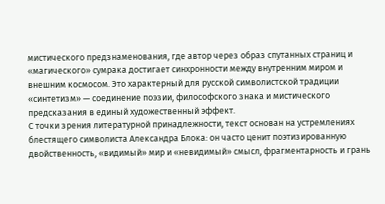мистического предзнаменования, где автор через образ спутанных страниц и «магического» сумрака достигает синхронности между внутренним миром и внешним космосом. Это характерный для русской символистской традиции «синтетизм» — соединение поэзии, философского знака и мистического предсказания в единый художественный эффект.
С точки зрения литературной принадлежности, текст основан на устремлениях блестящего символиста Александра Блока: он часто ценит поэтизированную двойственность, «видимый» мир и «невидимый» смысл, фрагментарность и грань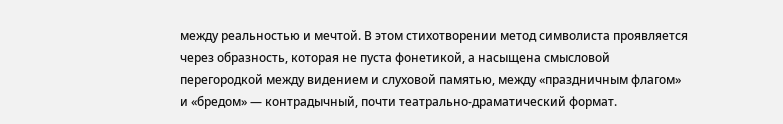между реальностью и мечтой. В этом стихотворении метод символиста проявляется через образность, которая не пуста фонетикой, а насыщена смысловой перегородкой между видением и слуховой памятью, между «праздничным флагом» и «бредом» — контрадычный, почти театрально-драматический формат.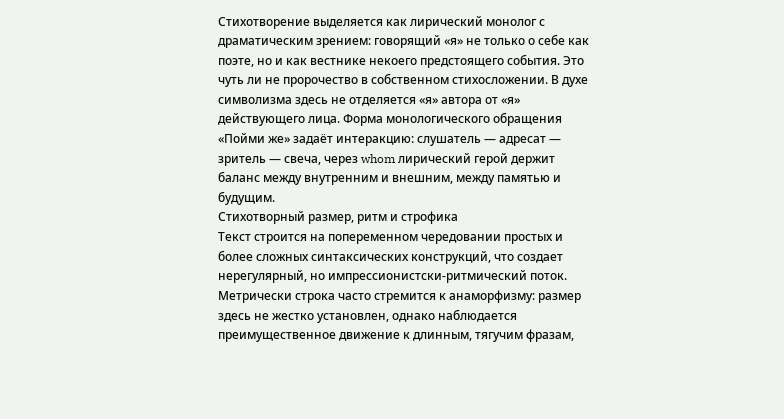Стихотворение выделяется как лирический монолог с драматическим зрением: говорящий «я» не только о себе как поэте, но и как вестнике некоего предстоящего события. Это чуть ли не пророчество в собственном стихосложении. В духе символизма здесь не отделяется «я» автора от «я» действующего лица. Форма монологического обращения «Пойми же» задаёт интеракцию: слушатель — адресат — зритель — свеча, через whom лирический герой держит баланс между внутренним и внешним, между памятью и будущим.
Стихотворный размер, ритм и строфика
Текст строится на попеременном чередовании простых и более сложных синтаксических конструкций, что создает нерегулярный, но импрессионистски-ритмический поток. Метрически строка часто стремится к анаморфизму: размер здесь не жестко установлен, однако наблюдается преимущественное движение к длинным, тягучим фразам,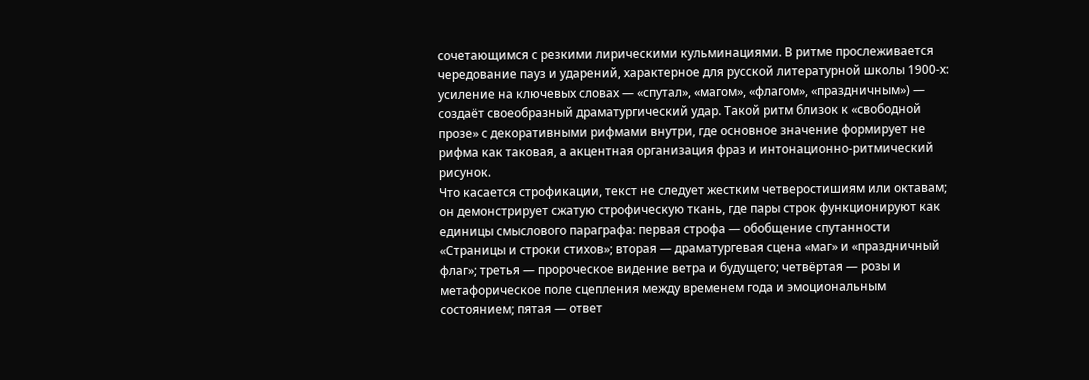сочетающимся с резкими лирическими кульминациями. В ритме прослеживается чередование пауз и ударений, характерное для русской литературной школы 1900-х: усиление на ключевых словах — «спутал», «магом», «флагом», «праздничным») — создаёт своеобразный драматургический удар. Такой ритм близок к «свободной прозе» с декоративными рифмами внутри, где основное значение формирует не рифма как таковая, а акцентная организация фраз и интонационно-ритмический рисунок.
Что касается строфикации, текст не следует жестким четверостишиям или октавам; он демонстрирует сжатую строфическую ткань, где пары строк функционируют как единицы смыслового параграфа: первая строфа — обобщение спутанности «Страницы и строки стихов»; вторая — драматургевая сцена «маг» и «праздничный флаг»; третья — пророческое видение ветра и будущего; четвёртая — розы и метафорическое поле сцепления между временем года и эмоциональным состоянием; пятая — ответ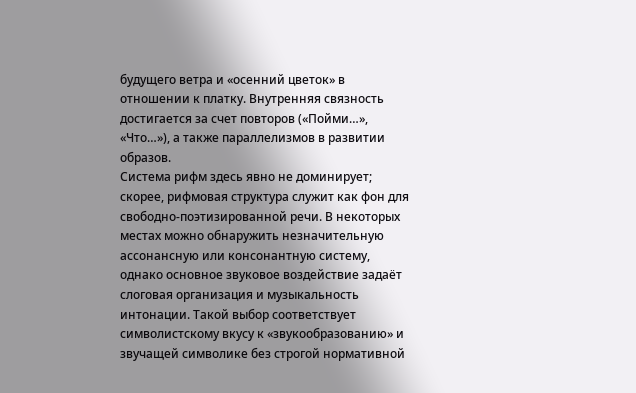будущего ветра и «осенний цветок» в отношении к платку. Внутренняя связность достигается за счет повторов («Пойми…», «Что…»), а также параллелизмов в развитии образов.
Система рифм здесь явно не доминирует; скорее, рифмовая структура служит как фон для свободно-поэтизированной речи. В некоторых местах можно обнаружить незначительную ассонансную или консонантную систему, однако основное звуковое воздействие задаёт слоговая организация и музыкальность интонации. Такой выбор соответствует символистскому вкусу к «звукообразованию» и звучащей символике без строгой нормативной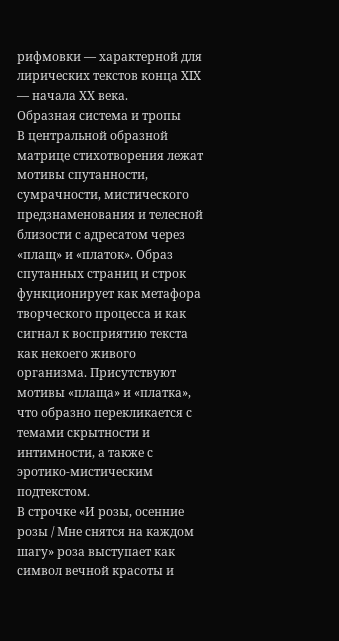рифмовки — характерной для лирических текстов конца XIX — начала ХХ века.
Образная система и тропы
В центральной образной матрице стихотворения лежат мотивы спутанности, сумрачности, мистического предзнаменования и телесной близости с адресатом через «плащ» и «платок». Образ спутанных страниц и строк функционирует как метафора творческого процесса и как сигнал к восприятию текста как некоего живого организма. Присутствуют мотивы «плаща» и «платка», что образно перекликается с темами скрытности и интимности, а также с эротико-мистическим подтекстом.
В строчке «И розы, осенние розы / Мне снятся на каждом шагу» роза выступает как символ вечной красоты и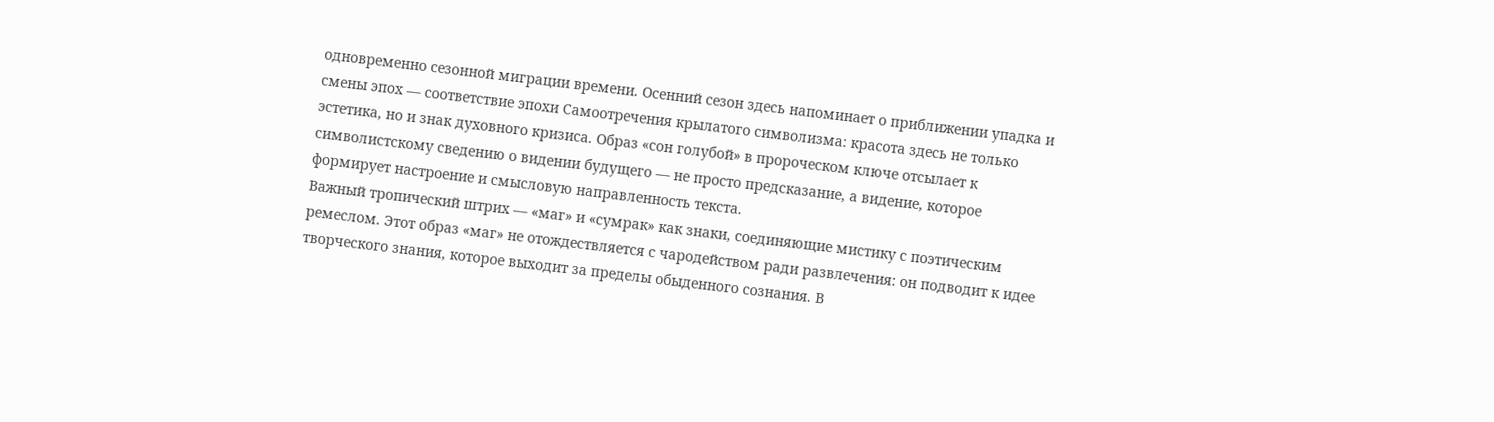одновременно сезонной миграции времени. Осенний сезон здесь напоминает о приближении упадка и смены эпох — соответствие эпохи Самоотречения крылатого символизма: красота здесь не только эстетика, но и знак духовного кризиса. Образ «сон голубой» в пророческом ключе отсылает к символистскому сведению о видении будущего — не просто предсказание, а видение, которое формирует настроение и смысловую направленность текста.
Важный тропический штрих — «маг» и «сумрак» как знаки, соединяющие мистику с поэтическим ремеслом. Этот образ «маг» не отождествляется с чародейством ради развлечения: он подводит к идее творческого знания, которое выходит за пределы обыденного сознания. В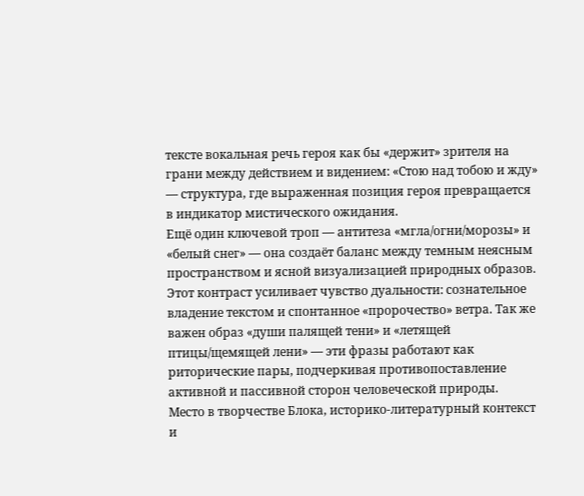тексте вокальная речь героя как бы «держит» зрителя на грани между действием и видением: «Стою над тобою и жду» — структура, где выраженная позиция героя превращается в индикатор мистического ожидания.
Ещё один ключевой троп — антитеза «мгла/огни/морозы» и «белый снег» — она создаёт баланс между темным неясным пространством и ясной визуализацией природных образов. Этот контраст усиливает чувство дуальности: сознательное владение текстом и спонтанное «пророчество» ветра. Так же важен образ «души палящей тени» и «летящей птицы/щемящей лени» — эти фразы работают как риторические пары, подчеркивая противопоставление активной и пассивной сторон человеческой природы.
Место в творчестве Блока, историко-литературный контекст и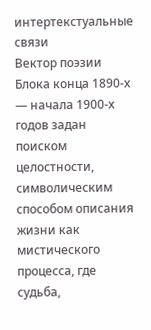интертекстуальные связи
Вектор поэзии Блока конца 1890-х — начала 1900-х годов задан поиском целостности, символическим способом описания жизни как мистического процесса, где судьба,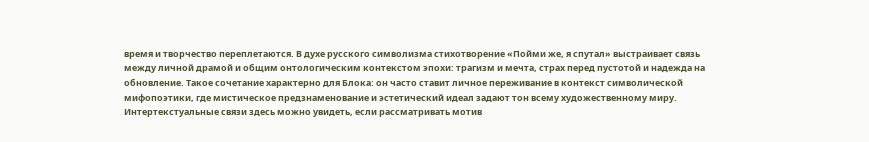время и творчество переплетаются. В духе русского символизма стихотворение «Пойми же, я спутал» выстраивает связь между личной драмой и общим онтологическим контекстом эпохи: трагизм и мечта, страх перед пустотой и надежда на обновление. Такое сочетание характерно для Блока: он часто ставит личное переживание в контекст символической мифопоэтики, где мистическое предзнаменование и эстетический идеал задают тон всему художественному миру.
Интертекстуальные связи здесь можно увидеть, если рассматривать мотив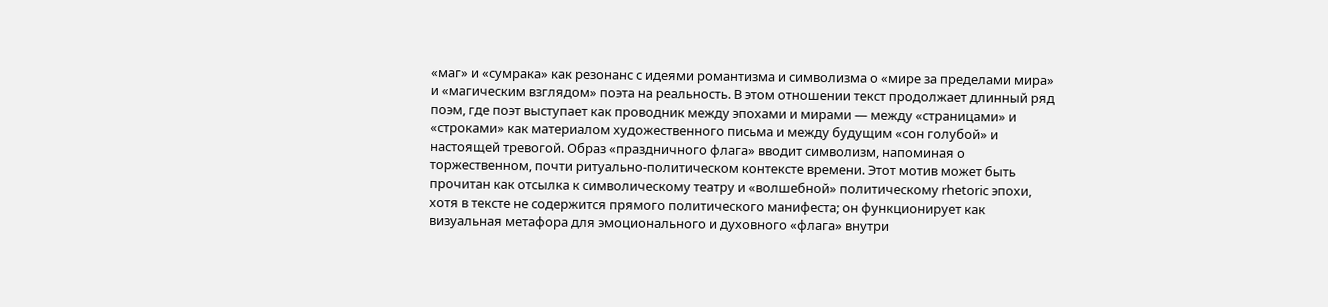«маг» и «сумрака» как резонанс с идеями романтизма и символизма о «мире за пределами мира» и «магическим взглядом» поэта на реальность. В этом отношении текст продолжает длинный ряд поэм, где поэт выступает как проводник между эпохами и мирами — между «страницами» и «строками» как материалом художественного письма и между будущим «сон голубой» и настоящей тревогой. Образ «праздничного флага» вводит символизм, напоминая о торжественном, почти ритуально-политическом контексте времени. Этот мотив может быть прочитан как отсылка к символическому театру и «волшебной» политическому rhetoric эпохи, хотя в тексте не содержится прямого политического манифеста; он функционирует как визуальная метафора для эмоционального и духовного «флага» внутри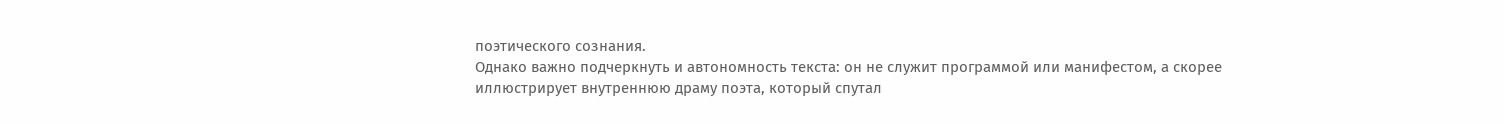поэтического сознания.
Однако важно подчеркнуть и автономность текста: он не служит программой или манифестом, а скорее иллюстрирует внутреннюю драму поэта, который спутал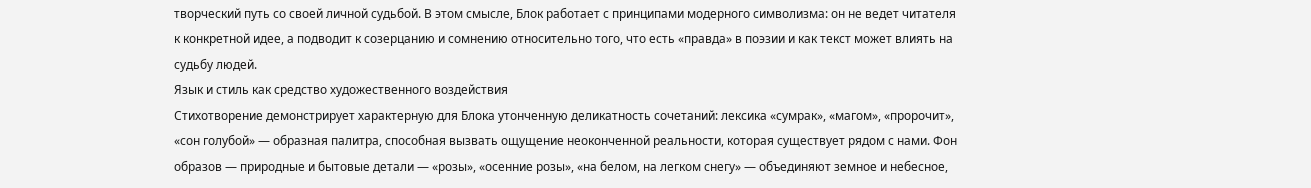творческий путь со своей личной судьбой. В этом смысле, Блок работает с принципами модерного символизма: он не ведет читателя к конкретной идее, а подводит к созерцанию и сомнению относительно того, что есть «правда» в поэзии и как текст может влиять на судьбу людей.
Язык и стиль как средство художественного воздействия
Стихотворение демонстрирует характерную для Блока утонченную деликатность сочетаний: лексика «сумрак», «магом», «пророчит», «сон голубой» — образная палитра, способная вызвать ощущение неоконченной реальности, которая существует рядом с нами. Фон образов — природные и бытовые детали — «розы», «осенние розы», «на белом, на легком снегу» — объединяют земное и небесное,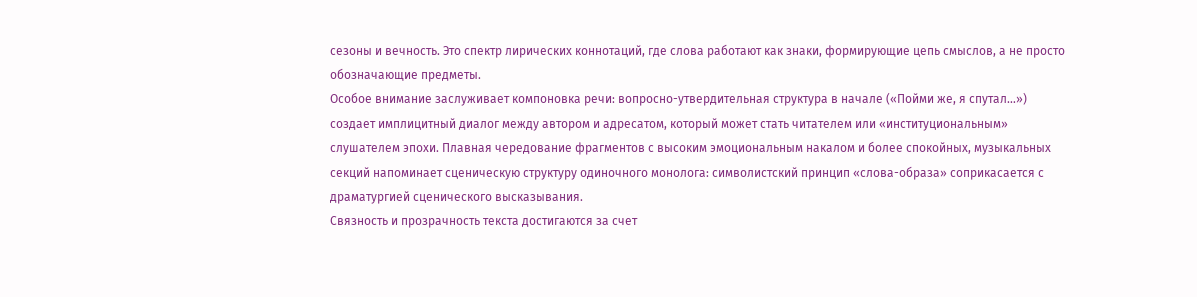сезоны и вечность. Это спектр лирических коннотаций, где слова работают как знаки, формирующие цепь смыслов, а не просто обозначающие предметы.
Особое внимание заслуживает компоновка речи: вопросно-утвердительная структура в начале («Пойми же, я спутал…») создает имплицитный диалог между автором и адресатом, который может стать читателем или «институциональным» слушателем эпохи. Плавная чередование фрагментов с высоким эмоциональным накалом и более спокойных, музыкальных секций напоминает сценическую структуру одиночного монолога: символистский принцип «слова-образа» соприкасается с драматургией сценического высказывания.
Связность и прозрачность текста достигаются за счет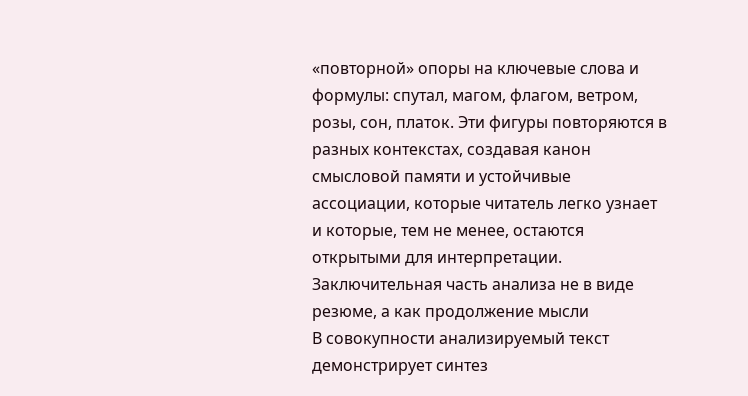«повторной» опоры на ключевые слова и формулы: спутал, магом, флагом, ветром, розы, сон, платок. Эти фигуры повторяются в разных контекстах, создавая канон смысловой памяти и устойчивые ассоциации, которые читатель легко узнает и которые, тем не менее, остаются открытыми для интерпретации.
Заключительная часть анализа не в виде резюме, а как продолжение мысли
В совокупности анализируемый текст демонстрирует синтез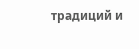традиций и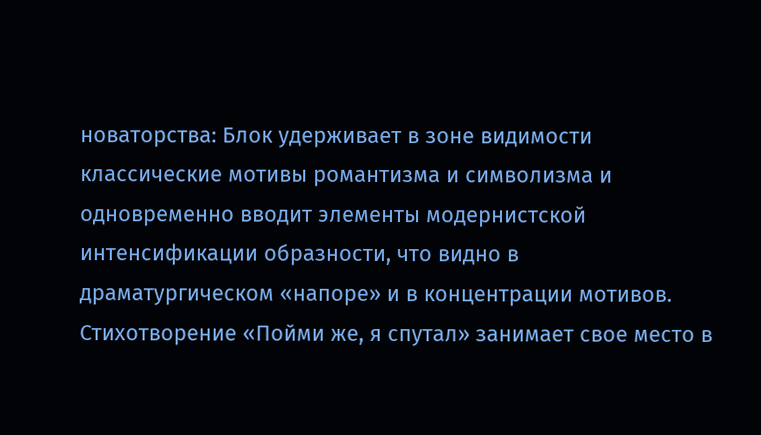новаторства: Блок удерживает в зоне видимости классические мотивы романтизма и символизма и одновременно вводит элементы модернистской интенсификации образности, что видно в драматургическом «напоре» и в концентрации мотивов. Стихотворение «Пойми же, я спутал» занимает свое место в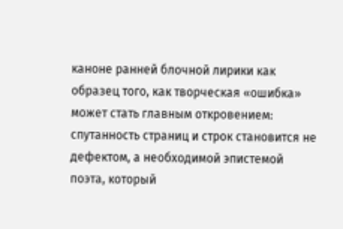каноне ранней блочной лирики как образец того, как творческая «ошибка» может стать главным откровением: спутанность страниц и строк становится не дефектом, а необходимой эпистемой поэта, который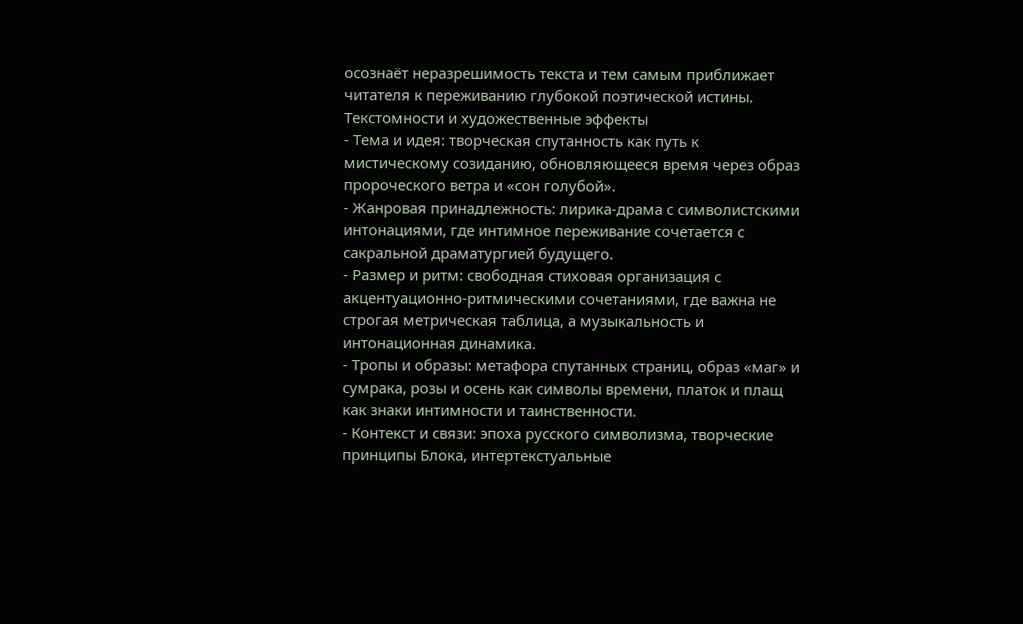осознаёт неразрешимость текста и тем самым приближает читателя к переживанию глубокой поэтической истины.
Текстомности и художественные эффекты
- Тема и идея: творческая спутанность как путь к мистическому созиданию, обновляющееся время через образ пророческого ветра и «сон голубой».
- Жанровая принадлежность: лирика-драма с символистскими интонациями, где интимное переживание сочетается с сакральной драматургией будущего.
- Размер и ритм: свободная стиховая организация с акцентуационно-ритмическими сочетаниями, где важна не строгая метрическая таблица, а музыкальность и интонационная динамика.
- Тропы и образы: метафора спутанных страниц, образ «маг» и сумрака, розы и осень как символы времени, платок и плащ как знаки интимности и таинственности.
- Контекст и связи: эпоха русского символизма, творческие принципы Блока, интертекстуальные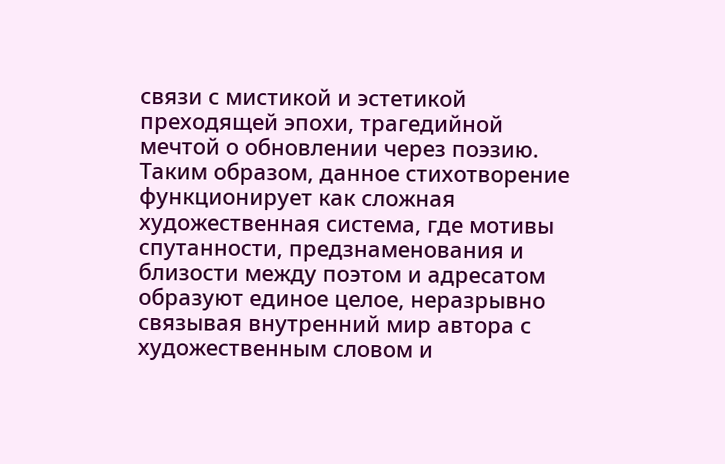связи с мистикой и эстетикой преходящей эпохи, трагедийной мечтой о обновлении через поэзию.
Таким образом, данное стихотворение функционирует как сложная художественная система, где мотивы спутанности, предзнаменования и близости между поэтом и адресатом образуют единое целое, неразрывно связывая внутренний мир автора с художественным словом и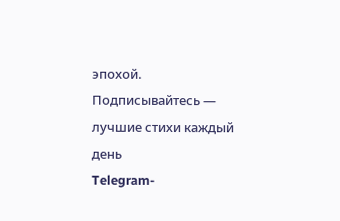эпохой.
Подписывайтесь — лучшие стихи каждый день
Telegram-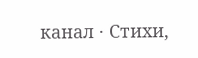канал · Стихи,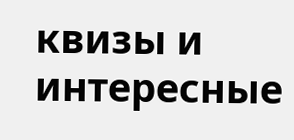квизы и интересные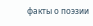факты о поэзии